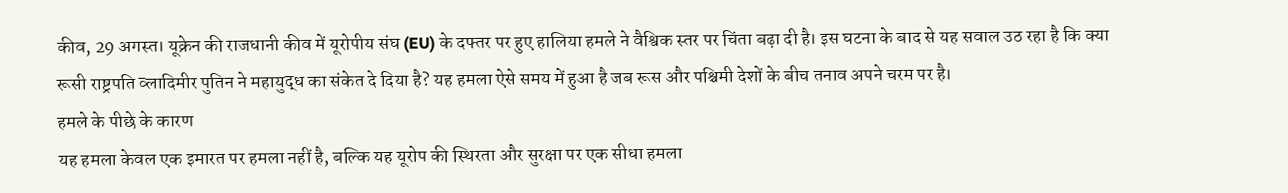कीव, 29 अगस्त। यूक्रेन की राजधानी कीव में यूरोपीय संघ (EU) के दफ्तर पर हुए हालिया हमले ने वैश्विक स्तर पर चिंता बढ़ा दी है। इस घटना के बाद से यह सवाल उठ रहा है कि क्या रूसी राष्ट्रपति व्लादिमीर पुतिन ने महायुद्ध का संकेत दे दिया है? यह हमला ऐसे समय में हुआ है जब रूस और पश्चिमी देशों के बीच तनाव अपने चरम पर है।
हमले के पीछे के कारण
यह हमला केवल एक इमारत पर हमला नहीं है, बल्कि यह यूरोप की स्थिरता और सुरक्षा पर एक सीधा हमला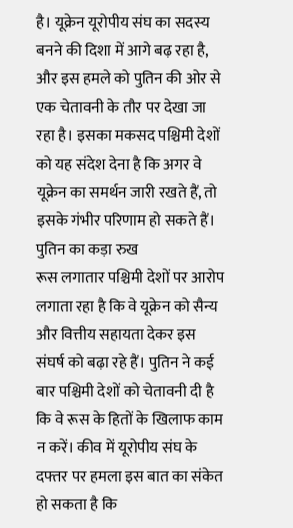है। यूक्रेन यूरोपीय संघ का सदस्य बनने की दिशा में आगे बढ़ रहा है, और इस हमले को पुतिन की ओर से एक चेतावनी के तौर पर देखा जा रहा है। इसका मकसद पश्चिमी देशों को यह संदेश देना है कि अगर वे यूक्रेन का समर्थन जारी रखते हैं, तो इसके गंभीर परिणाम हो सकते हैं।
पुतिन का कड़ा रुख
रूस लगातार पश्चिमी देशों पर आरोप लगाता रहा है कि वे यूक्रेन को सैन्य और वित्तीय सहायता देकर इस संघर्ष को बढ़ा रहे हैं। पुतिन ने कई बार पश्चिमी देशों को चेतावनी दी है कि वे रूस के हितों के खिलाफ काम न करें। कीव में यूरोपीय संघ के दफ्तर पर हमला इस बात का संकेत हो सकता है कि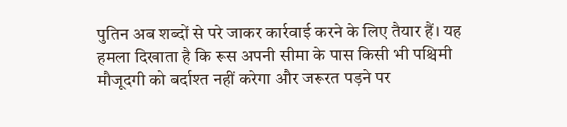पुतिन अब शब्दों से परे जाकर कार्रवाई करने के लिए तैयार हैं। यह हमला दिखाता है कि रूस अपनी सीमा के पास किसी भी पश्चिमी मौजूदगी को बर्दाश्त नहीं करेगा और जरूरत पड़ने पर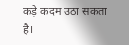कड़े कदम उठा सकता है।